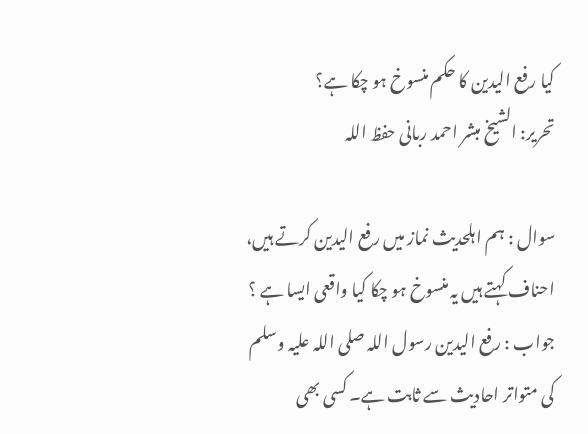کیا رفع الیدین کا حکم منسوخ ہو چکا ہے؟
تحریر: الشیخ مبشر احمد ربانی حفظ اللہ

سوال : ہم اہلحدیث نماز میں رفع الیدین کرتے ہیں، احناف کہتے ہیں یہ منسوخ ہو چکا کیا واقعی ایسا ہے ؟
جواب : رفع الیدین رسول اللہ صلی اللہ علیہ وسلم کی متواتر احادیث سے ثابت ہے۔ کسی بھی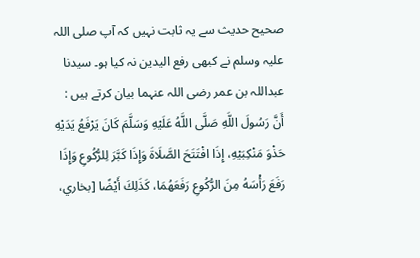صحیح حدیث سے یہ ثابت نہیں کہ آپ صلی اللہ علیہ وسلم نے کبھی رفع الیدین نہ کیا ہو۔ سیدنا عبداللہ بن عمر رضی اللہ عنہما بیان کرتے ہیں :
أَنَّ رَسُولَ اللَّهِ صَلَّى اللَّهُ عَلَيْهِ وَسَلَّمَ كَانَ يَرْفَعُ يَدَيْهِ حَذْوَ مَنْكِبَيْهِ، إِذَا افْتَتَحَ الصَّلَاةَ وَإِذَا كَبَّرَ لِلرُّكُوعِ وَإِذَا رَفَعَ رَأْسَهُ مِنَ الرُّكُوعِ رَفَعَهُمَا، كَذَلِكَ أَيْضًا [بخاري،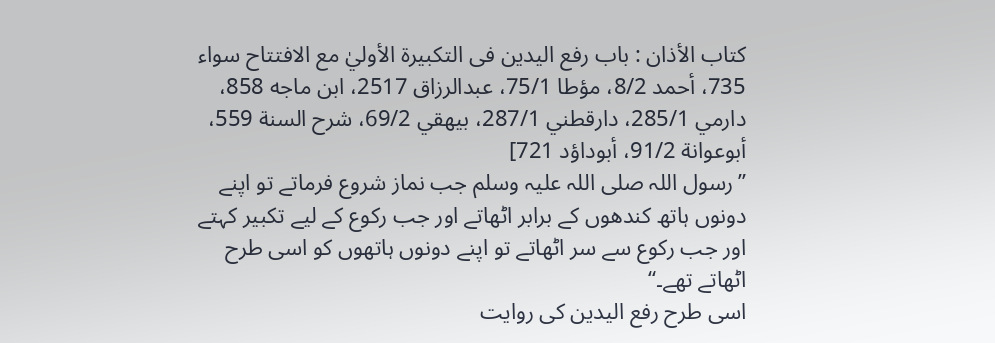كتاب الأذان : باب رفع اليدين فى التكبيرة الأوليٰ مع الافتتاح سواء 735، أحمد 8/2، مؤطا 75/1، عبدالرزاق 2517، ابن ماجه 858، دارمي 285/1، دارقطني 287/1، بيهقي 69/2، شرح السنة 559، أبوعوانة 91/2، أبوداؤد 721]
”رسول اللہ صلی اللہ علیہ وسلم جب نماز شروع فرماتے تو اپنے دونوں ہاتھ کندھوں کے برابر اٹھاتے اور جب رکوع کے لیے تکبیر کہتے اور جب رکوع سے سر اٹھاتے تو اپنے دونوں ہاتھوں کو اسی طرح اٹھاتے تھے۔“
اسی طرح رفع الیدین کی روایت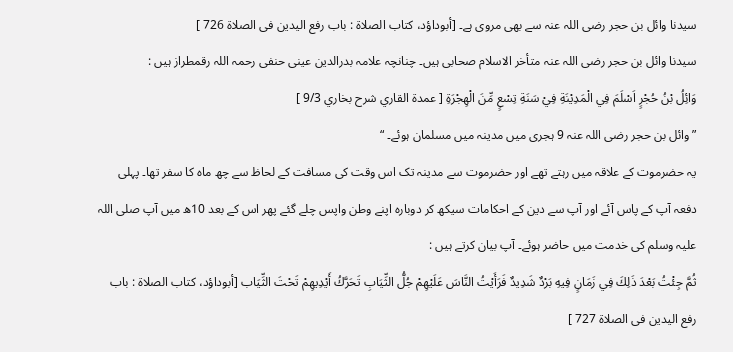سیدنا وائل بن حجر رضی اللہ عنہ سے بھی مروی ہے۔ [أبوداؤد، كتاب الصلاة : باب رفع اليدين فى الصلاة 726 ]
سیدنا وائل بن حجر رضی اللہ عنہ متأخر الاسلام صحابی ہیں۔ چنانچہ علامہ بدرالدین عینی حنفی رحمہ اللہ رقمطراز ہیں :
وَائِلُ بْنُ حُجْرٍ اَسْلَمَ فِي الْمَدِيْنَةِ فِيْ سَنَةِ تِسْعٍ مِّنَ الْهِجْرَةِ [ عمدة القاري شرح بخاري 9/3 ]
”وائل بن حجر رضی اللہ عنہ 9 ہجری میں مدینہ میں مسلمان ہوئے۔ “
یہ حضرموت کے علاقہ میں رہتے تھے اور حضرموت سے مدینہ تک اس وقت کی مسافت کے لحاظ سے چھ ماہ کا سفر تھا۔ پہلی دفعہ آپ کے پاس آئے اور آپ سے دین کے احکامات سیکھ کر دوبارہ اپنے وطن واپس چلے گئے پھر اس کے بعد 10ھ میں آپ صلی اللہ علیہ وسلم کی خدمت میں حاضر ہوئے۔ آپ بیان کرتے ہیں :
ثُمَّ جِئْتُ بَعْدَ ذَلِكَ فِي زَمَانٍ فِيهِ بَرْدٌ شَدِيدٌ فَرَأَيْتُ النَّاسَ عَلَيْهِمْ جُلُّ الثِّيَابِ تَحَرَّكُ أَيْدِيهِمْ تَحْتَ الثِّيَاب [أبوداؤد، كتاب الصلاة : باب رفع اليدين فى الصلاة 727 ]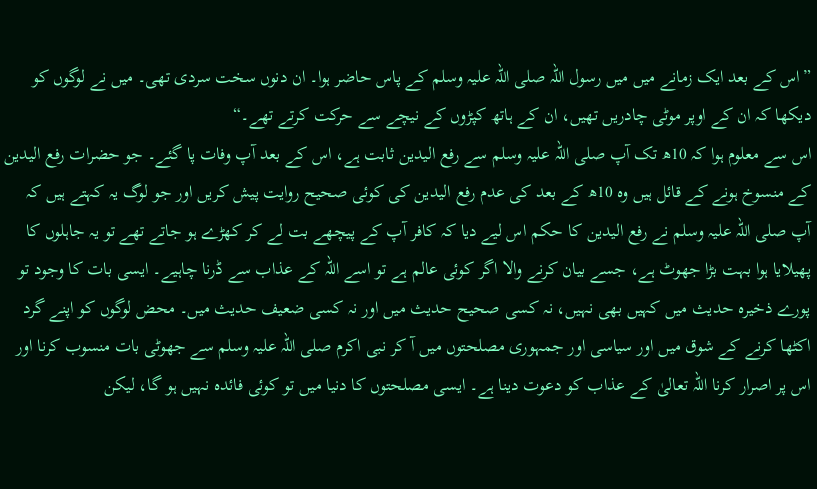”اس کے بعد ایک زمانے میں میں رسول اللہ صلی اللہ علیہ وسلم کے پاس حاضر ہوا۔ ان دنوں سخت سردی تھی۔ میں نے لوگوں کو دیکھا کہ ان کے اوپر موٹی چادریں تھیں، ان کے ہاتھ کپڑوں کے نیچے سے حرکت کرتے تھے۔“
اس سے معلوم ہوا کہ 10ھ تک آپ صلی اللہ علیہ وسلم سے رفع الیدین ثابت ہے، اس کے بعد آپ وفات پا گئے۔ جو حضرات رفع الیدین کے منسوخ ہونے کے قائل ہیں وہ 10ھ کے بعد کی عدم رفع الیدین کی کوئی صحیح روایت پیش کریں اور جو لوگ یہ کہتے ہیں کہ آپ صلی اللہ علیہ وسلم نے رفع الیدین کا حکم اس لیے دیا کہ کافر آپ کے پیچھے بت لے کر کھڑے ہو جاتے تھے تو یہ جاہلوں کا پھیلایا ہوا بہت بڑا جھوٹ ہے، جسے بیان کرنے والا اگر کوئی عالم ہے تو اسے اللہ کے عذاب سے ڈرنا چاہیے۔ ایسی بات کا وجود تو پورے ذخیرہ حدیث میں کہیں بھی نہیں، نہ کسی صحیح حدیث میں اور نہ کسی ضعیف حدیث میں۔ محض لوگوں کو اپنے گرد اکٹھا کرنے کے شوق میں اور سیاسی اور جمہوری مصلحتوں میں آ کر نبی اکرم صلی اللہ علیہ وسلم سے جھوٹی بات منسوب کرنا اور اس پر اصرار کرنا اللہ تعالیٰ کے عذاب کو دعوت دینا ہے۔ ایسی مصلحتوں کا دنیا میں تو کوئی فائدہ نہیں ہو گا، لیکن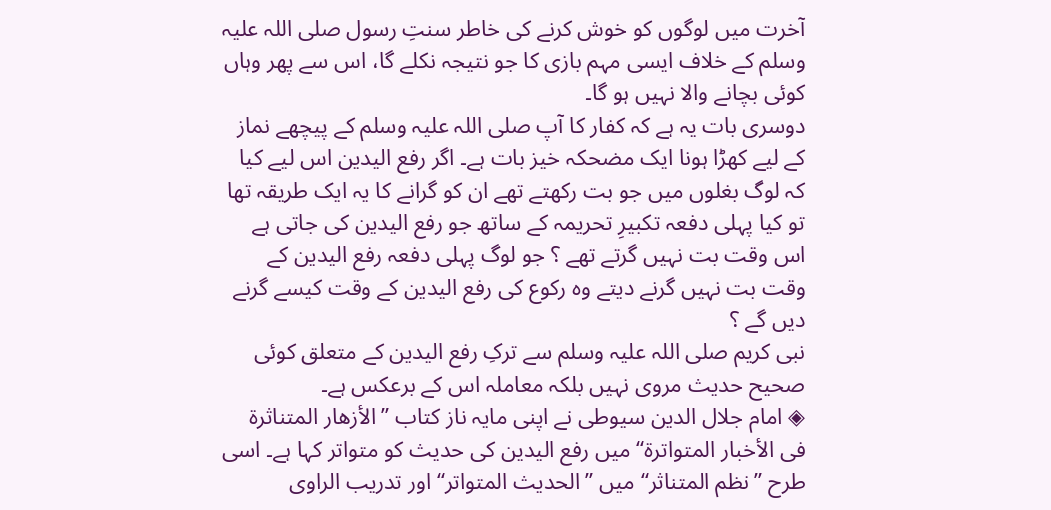آخرت میں لوگوں کو خوش کرنے کی خاطر سنتِ رسول صلی اللہ علیہ وسلم کے خلاف ایسی مہم بازی کا جو نتیجہ نکلے گا، اس سے پھر وہاں کوئی بچانے والا نہیں ہو گا۔
دوسری بات یہ ہے کہ کفار کا آپ صلی اللہ علیہ وسلم کے پیچھے نماز کے لیے کھڑا ہونا ایک مضحکہ خیز بات ہے۔ اگر رفع الیدین اس لیے کیا کہ لوگ بغلوں میں جو بت رکھتے تھے ان کو گرانے کا یہ ایک طریقہ تھا تو کیا پہلی دفعہ تکبیرِ تحریمہ کے ساتھ جو رفع الیدین کی جاتی ہے اس وقت بت نہیں گرتے تھے ؟ جو لوگ پہلی دفعہ رفع الیدین کے وقت بت نہیں گرنے دیتے وہ رکوع کی رفع الیدین کے وقت کیسے گرنے دیں گے ؟
نبی کریم صلی اللہ علیہ وسلم سے ترکِ رفع الیدین کے متعلق کوئی صحیح حدیث مروی نہیں بلکہ معاملہ اس کے برعکس ہے۔
◈ امام جلال الدین سیوطی نے اپنی مایہ ناز کتاب ”الأزھار المتناثرۃ فی الأخبار المتواترۃ“ میں رفع الیدین کی حدیث کو متواتر کہا ہے۔ اسی طرح ”نظم المتناثر“ میں ”الحدیث المتواتر“ اور تدریب الراوی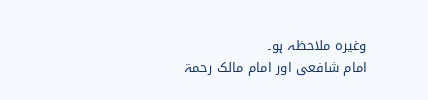وغیرہ ملاحظہ ہو۔
امام شافعی اور امام مالک رحمۃ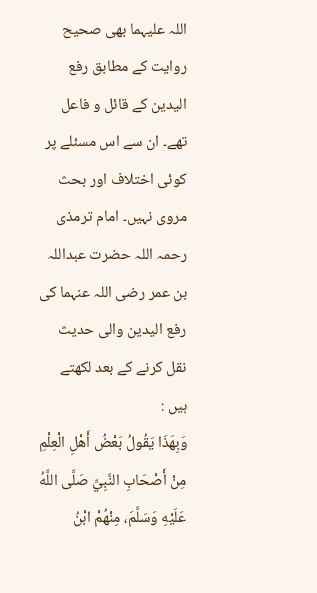اللہ علیہما بھی صحیح روایت کے مطابق رفع الیدین کے قائل و فاعل تھے۔ ان سے اس مسئلے پر کوئی اختلاف اور بحث مروی نہیں۔ امام ترمذی رحمہ اللہ حضرت عبداللہ بن عمر رضی اللہ عنہما کی رفع الیدین والی حدیث نقل کرنے کے بعد لکھتے ہیں :
وَبِهَذَا يَقُولُ بَعْضُ أَهْلِ الْعِلْمِ مِنْ أَصْحَابِ النَّبِيِّ صَلَّى اللَّهُ عَلَيْهِ وَسَلَّمَ، مِنْهُمْ ابْنُ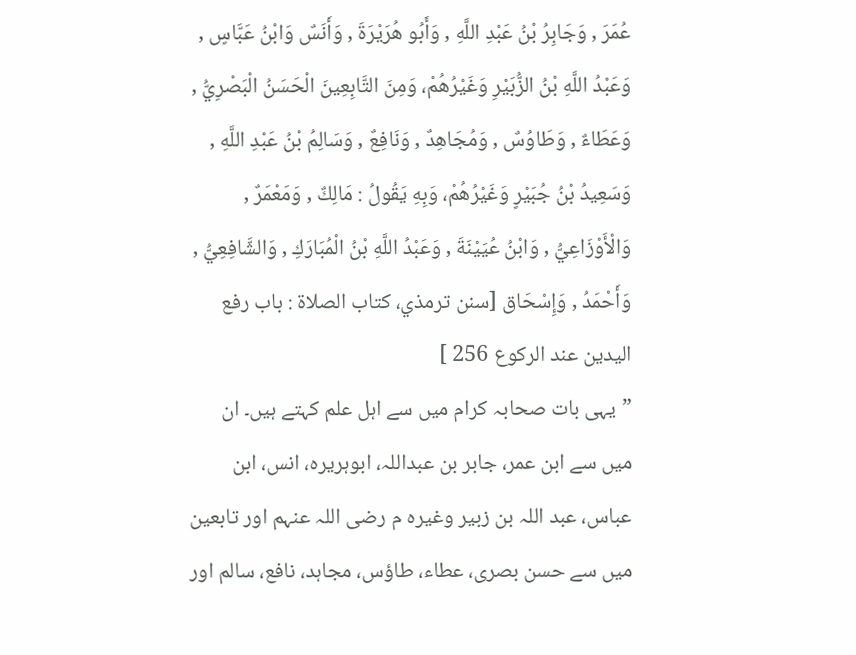عُمَرَ , وَجَابِرُ بْنُ عَبْدِ اللَّهِ , وَأَبُو هُرَيْرَةَ , وَأَنَسٌ وَابْنُ عَبَّاسٍ , وَعَبْدُ اللَّهِ بْنُ الزُّبَيْرِ وَغَيْرُهُمْ، وَمِنَ التَّابِعِينَ الْحَسَنُ الْبَصْرِيُّ , وَعَطَاءٌ , وَطَاوُسٌ , وَمُجَاهِدٌ , وَنَافِعٌ , وَسَالِمُ بْنُ عَبْدِ اللَّهِ , وَسَعِيدُ بْنُ جُبَيْرٍ وَغَيْرُهُمْ، وَبِهِ يَقُولُ : مَالِكٌ , وَمَعْمَرٌ , وَالْأَوْزَاعِيُّ , وَابْنُ عُيَيْنَةَ , وَعَبْدُ اللَّهِ بْنُ الْمُبَارَكِ , وَالشَّافِعِيُّ , وَأَحْمَدُ , وَإِسْحَاق [سنن ترمذي، كتاب الصلاة : باب رفع اليدين عند الركوع 256 ]
”یہی بات صحابہ کرام میں سے اہل علم کہتے ہیں۔ ان میں سے ابن عمر، جابر بن عبداللہ، ابوہریرہ، انس، ابن عباس، عبد اللہ بن زبیر وغیرہ م رضی اللہ عنہم اور تابعین میں سے حسن بصری، عطاء، طاؤس، مجاہد، نافع، سالم اور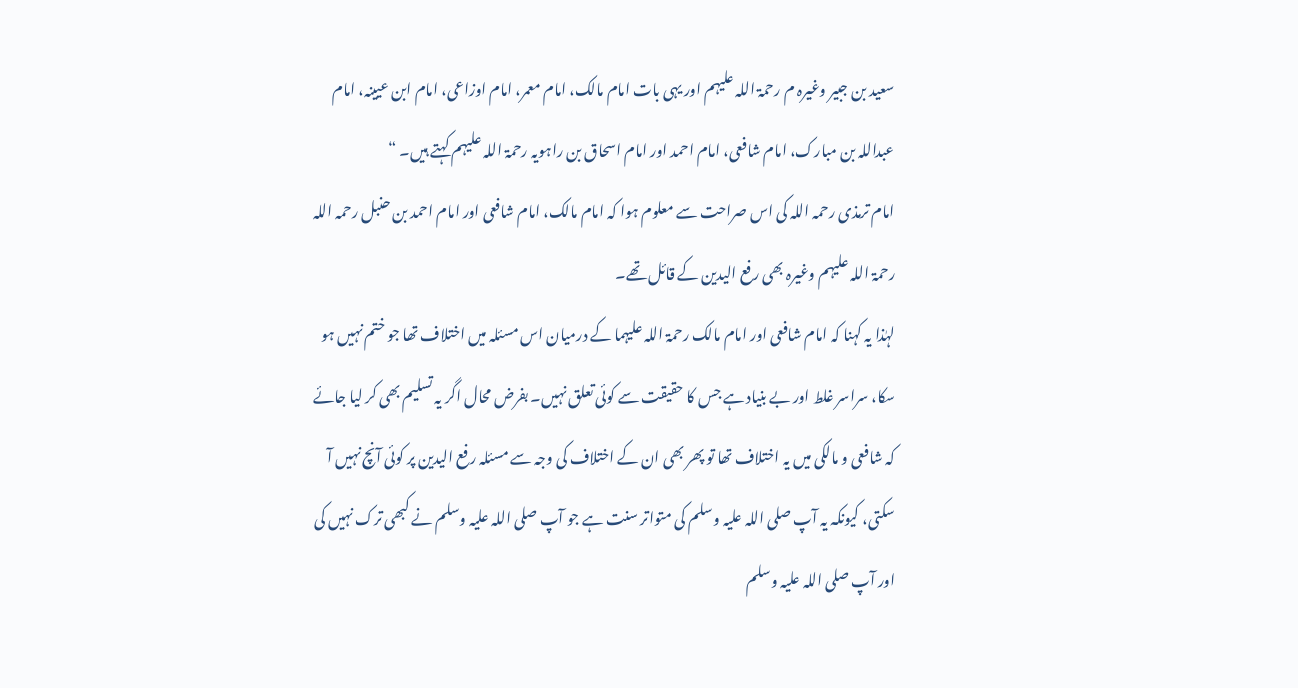سعید بن جبیر وغیرہ م رحمۃ اللہ علیہم اور یہی بات امام مالک، امام معمر، امام اوزاعی، امام ابن عیینہ، امام عبداللہ بن مبارک، امام شافعی، امام احمد اور امام اسحاق بن راہویہ رحمۃ اللہ علیہم کہتے ہیں۔ “
امام ترمذی رحمہ اللہ کی اس صراحت سے معلوم ہوا کہ امام مالک، امام شافعی اور امام احمد بن حنبل رحمہ اللہ رحمۃ اللہ علیہم وغیرہ بھی رفع الیدین کے قائل تھے۔
لہٰذا یہ کہنا کہ امام شافعی اور امام مالک رحمۃ اللہ علیہما کے درمیان اس مسئلہ میں اختلاف تھا جو ختم نہیں ہو سکا، سراسر غلط اور بے بنیاد ہے جس کا حقیقت سے کوئی تعلق نہیں۔ بفرض محال اگر یہ تسلیم بھی کر لیا جائے کہ شافعی و مالکی میں یہ اختلاف تھا تو پھر بھی ان کے اختلاف کی وجہ سے مسئلہ رفع الیدین پر کوئی آنچ نہیں آ سکتی، کیونکہ یہ آپ صلی اللہ علیہ وسلم کی متواتر سنت ہے جو آپ صلی اللہ علیہ وسلم نے کبھی ترک نہیں کی اور آپ صلی اللہ علیہ وسلم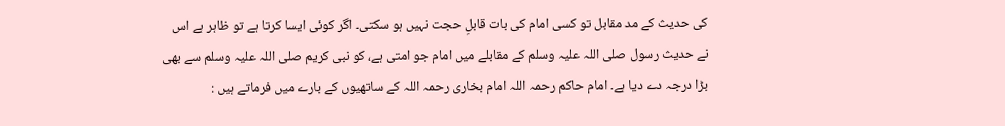کی حدیث کے مد مقابل تو کسی امام کی بات قابلِ حجت نہیں ہو سکتی۔ اگر کوئی ایسا کرتا ہے تو ظاہر ہے اس نے حدیث رسول صلی اللہ علیہ وسلم کے مقابلے میں امام جو امتی ہے، کو نبی کریم صلی اللہ علیہ وسلم سے بھی بڑا درجہ دے دیا ہے۔ امام حاکم رحمہ اللہ امام بخاری رحمہ اللہ کے ساتھیوں کے بارے میں فرماتے ہیں :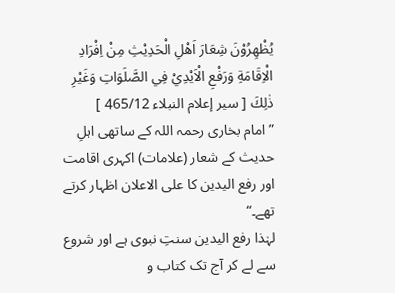يُظْهِرُوْنَ شِعَارَ اَهْلِ الْحَدِيْثِ مِنْ اِفْرَادِ الْاِقَامَةِ وَرَفْعِ الْاَيْدِيْ فِي الصَّلَوَاتِ وَغَيْرِ ذٰلِكَ [ سير إعلام النبلاء 465/12 ]
”امام بخاری رحمہ اللہ کے ساتھی اہلِ حدیث کے شعار (علامات) اکہری اقامت اور رفع الیدین کا علی الاعلان اظہار کرتے تھے۔“
لہٰذا رفع الیدین سنتِ نبوی ہے اور شروع سے لے کر آج تک کتاب و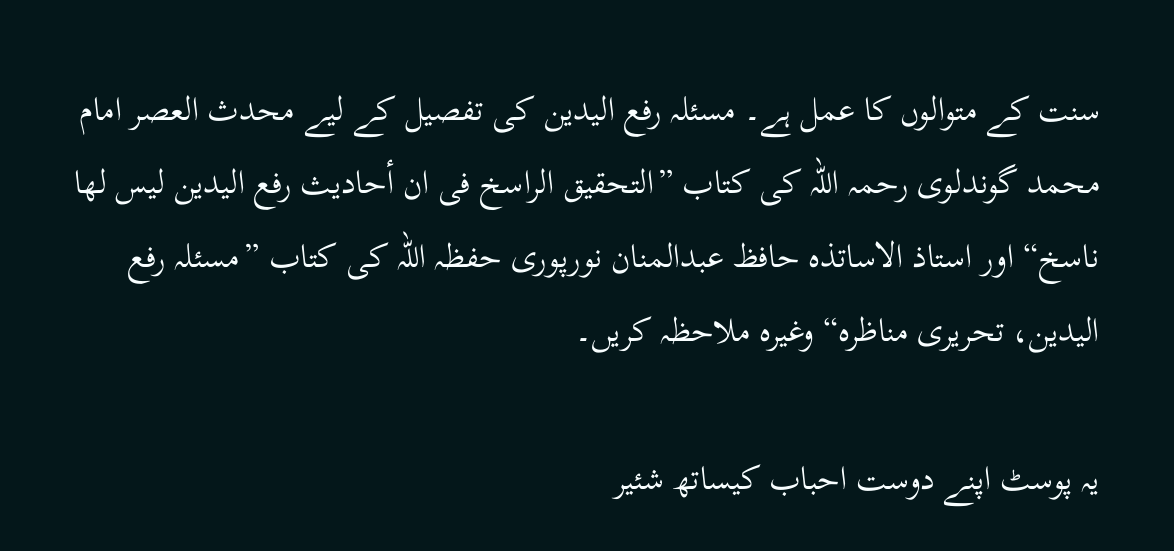سنت کے متوالوں کا عمل ہے۔ مسئلہ رفع الیدین کی تفصیل کے لیے محدث العصر امام محمد گوندلوی رحمہ اللہ کی کتاب ”التحقیق الراسخ فی ان أحادیث رفع الیدین لیس لھا ناسخ“ اور استاذ الاساتذہ حافظ عبدالمنان نورپوری حفظہ اللہ کی کتاب ”مسئلہ رفع الیدین، تحریری مناظرہ“ وغیرہ ملاحظہ کریں۔

یہ پوسٹ اپنے دوست احباب کیساتھ شئیر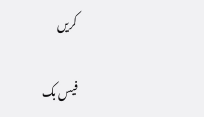کریں

فیس بک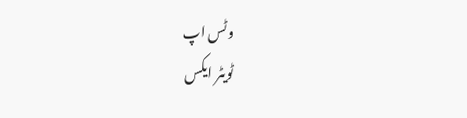وٹس اپ
ٹویٹر ایکس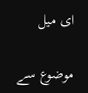ای میل

موضوع سے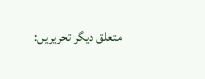متعلق دیگر تحریریں: